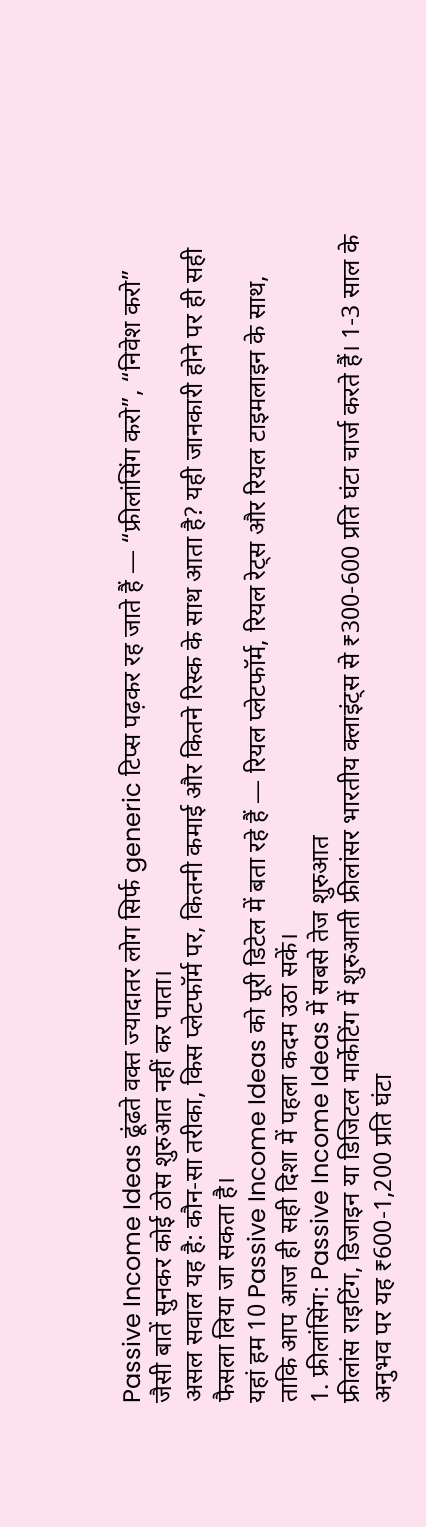Passive Income Ideas ढूंढते वक्त ज्यादातर लोग सिर्फ generic टिप्स पढ़कर रह जाते हैं — “फ्रीलांसिंग करो”, “निवेश करो” जैसी बातें सुनकर कोई ठोस शुरुआत नहीं कर पाता।
असल सवाल यह है: कौन-सा तरीका, किस प्लेटफॉर्म पर, कितनी कमाई और कितने रिस्क के साथ आता है? यही जानकारी होने पर ही सही फैसला लिया जा सकता है।
यहां हम 10 Passive Income Ideas को पूरी डिटेल में बता रहे हैं — रियल प्लेटफॉर्म, रियल रेट्स और रियल टाइमलाइन के साथ, ताकि आप आज ही सही दिशा में पहला कदम उठा सकें।
1. फ्रीलांसिंग: Passive Income Ideas में सबसे तेज शुरुआत
फ्रीलांस राइटिंग, डिजाइन या डिजिटल मार्केटिंग में शुरुआती फ्रीलांसर भारतीय क्लाइंट्स से ₹300-600 प्रति घंटा चार्ज करते हैं। 1-3 साल के अनुभव पर यह ₹600-1,200 प्रति घंटा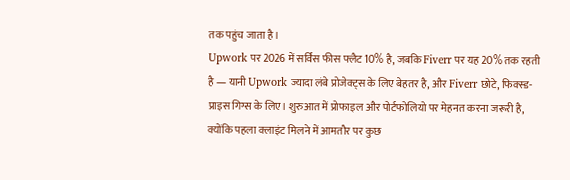तक पहुंच जाता है।
Upwork पर 2026 में सर्विस फीस फ्लैट 10% है, जबकि Fiverr पर यह 20% तक रहती है — यानी Upwork ज्यादा लंबे प्रोजेक्ट्स के लिए बेहतर है, और Fiverr छोटे, फिक्स्ड-प्राइस गिग्स के लिए। शुरुआत में प्रोफाइल और पोर्टफोलियो पर मेहनत करना जरूरी है, क्योंकि पहला क्लाइंट मिलने में आमतौर पर कुछ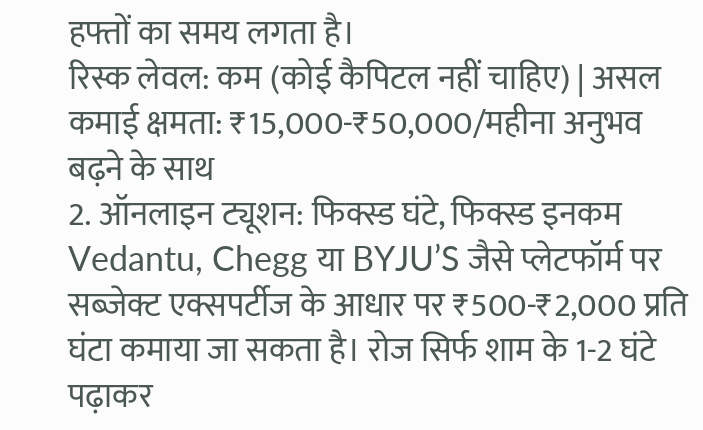हफ्तों का समय लगता है।
रिस्क लेवल: कम (कोई कैपिटल नहीं चाहिए) | असल कमाई क्षमता: ₹15,000-₹50,000/महीना अनुभव बढ़ने के साथ
2. ऑनलाइन ट्यूशन: फिक्स्ड घंटे, फिक्स्ड इनकम
Vedantu, Chegg या BYJU’S जैसे प्लेटफॉर्म पर सब्जेक्ट एक्सपर्टीज के आधार पर ₹500-₹2,000 प्रति घंटा कमाया जा सकता है। रोज सिर्फ शाम के 1-2 घंटे पढ़ाकर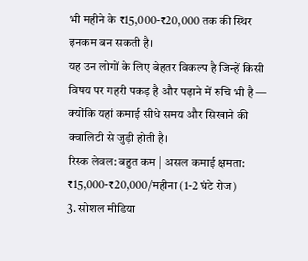भी महीने के ₹15,000-₹20,000 तक की स्थिर इनकम बन सकती है।
यह उन लोगों के लिए बेहतर विकल्प है जिन्हें किसी विषय पर गहरी पकड़ है और पढ़ाने में रुचि भी है — क्योंकि यहां कमाई सीधे समय और सिखाने की क्वालिटी से जुड़ी होती है।
रिस्क लेवल: बहुत कम | असल कमाई क्षमता: ₹15,000-₹20,000/महीना (1-2 घंटे रोज)
3. सोशल मीडिया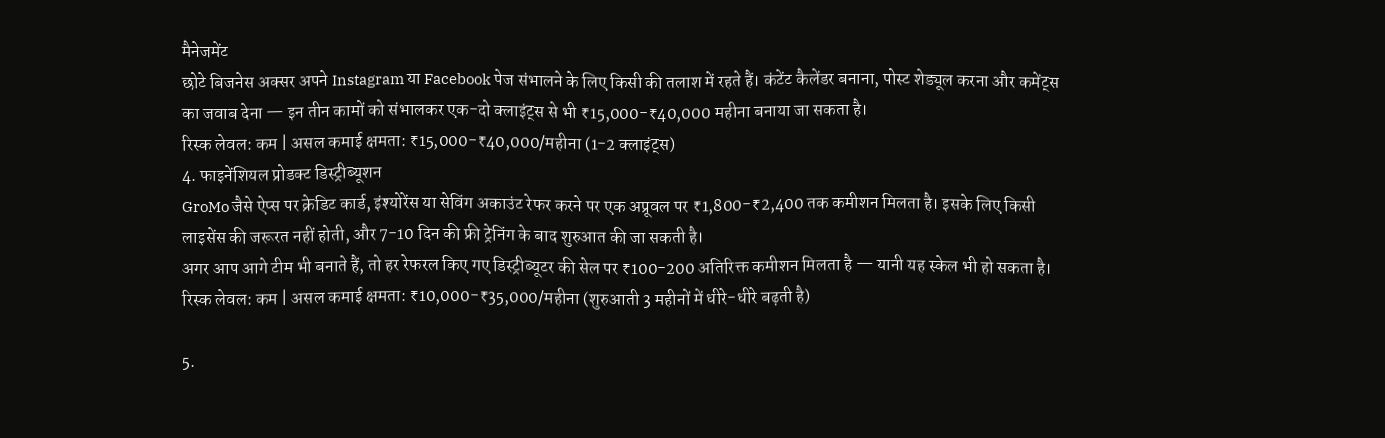मैनेजमेंट
छोटे बिजनेस अक्सर अपने Instagram या Facebook पेज संभालने के लिए किसी की तलाश में रहते हैं। कंटेंट कैलेंडर बनाना, पोस्ट शेड्यूल करना और कमेंट्स का जवाब देना — इन तीन कामों को संभालकर एक-दो क्लाइंट्स से भी ₹15,000-₹40,000 महीना बनाया जा सकता है।
रिस्क लेवल: कम | असल कमाई क्षमता: ₹15,000-₹40,000/महीना (1-2 क्लाइंट्स)
4. फाइनेंशियल प्रोडक्ट डिस्ट्रीब्यूशन
GroMo जैसे ऐप्स पर क्रेडिट कार्ड, इंश्योरेंस या सेविंग अकाउंट रेफर करने पर एक अप्रूवल पर ₹1,800-₹2,400 तक कमीशन मिलता है। इसके लिए किसी लाइसेंस की जरूरत नहीं होती, और 7-10 दिन की फ्री ट्रेनिंग के बाद शुरुआत की जा सकती है।
अगर आप आगे टीम भी बनाते हैं, तो हर रेफरल किए गए डिस्ट्रीब्यूटर की सेल पर ₹100-200 अतिरिक्त कमीशन मिलता है — यानी यह स्केल भी हो सकता है।
रिस्क लेवल: कम | असल कमाई क्षमता: ₹10,000-₹35,000/महीना (शुरुआती 3 महीनों में धीरे-धीरे बढ़ती है)

5.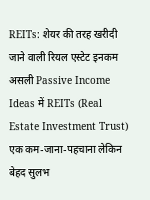REITs: शेयर की तरह खरीदी जाने वाली रियल एस्टेट इनकम
असली Passive Income Ideas में REITs (Real Estate Investment Trust) एक कम-जाना-पहचाना लेकिन बेहद सुलभ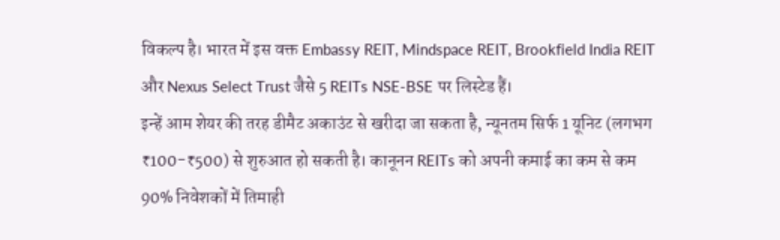विकल्प है। भारत में इस वक्त Embassy REIT, Mindspace REIT, Brookfield India REIT और Nexus Select Trust जैसे 5 REITs NSE-BSE पर लिस्टेड हैं।
इन्हें आम शेयर की तरह डीमैट अकाउंट से खरीदा जा सकता है, न्यूनतम सिर्फ 1 यूनिट (लगभग ₹100-₹500) से शुरुआत हो सकती है। कानूनन REITs को अपनी कमाई का कम से कम 90% निवेशकों में तिमाही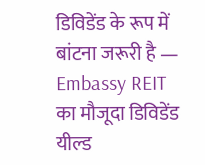डिविडेंड के रूप में बांटना जरूरी है — Embassy REIT का मौजूदा डिविडेंड यील्ड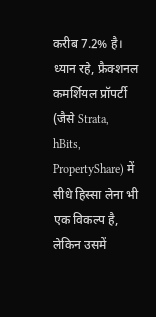करीब 7.2% है।
ध्यान रहे, फ्रैक्शनल कमर्शियल प्रॉपर्टी (जैसे Strata, hBits, PropertyShare) में सीधे हिस्सा लेना भी एक विकल्प है, लेकिन उसमें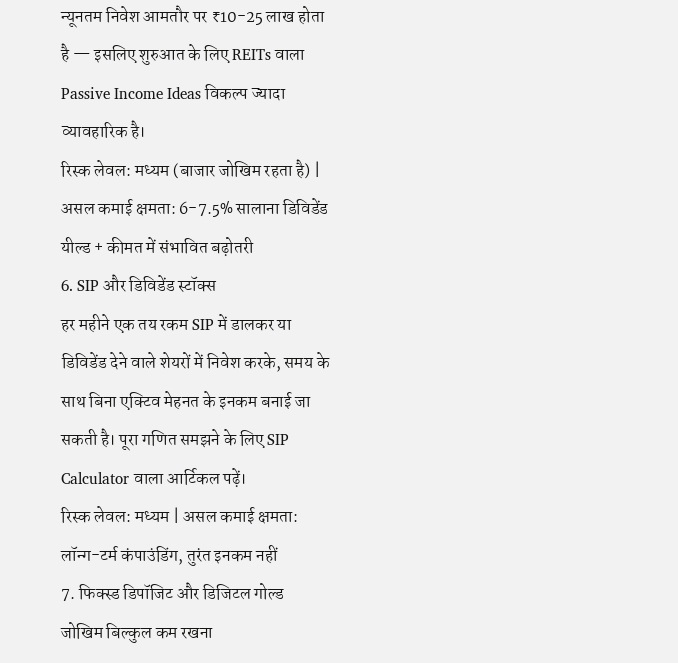न्यूनतम निवेश आमतौर पर ₹10-25 लाख होता है — इसलिए शुरुआत के लिए REITs वाला Passive Income Ideas विकल्प ज्यादा व्यावहारिक है।
रिस्क लेवल: मध्यम (बाजार जोखिम रहता है) | असल कमाई क्षमता: 6-7.5% सालाना डिविडेंड यील्ड + कीमत में संभावित बढ़ोतरी
6. SIP और डिविडेंड स्टॉक्स
हर महीने एक तय रकम SIP में डालकर या डिविडेंड देने वाले शेयरों में निवेश करके, समय के साथ बिना एक्टिव मेहनत के इनकम बनाई जा सकती है। पूरा गणित समझने के लिए SIP Calculator वाला आर्टिकल पढ़ें।
रिस्क लेवल: मध्यम | असल कमाई क्षमता: लॉन्ग-टर्म कंपाउंडिंग, तुरंत इनकम नहीं
7. फिक्स्ड डिपॉजिट और डिजिटल गोल्ड
जोखिम बिल्कुल कम रखना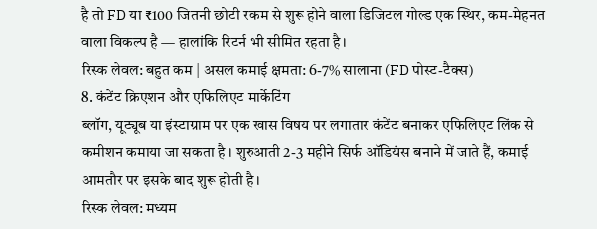है तो FD या ₹100 जितनी छोटी रकम से शुरू होने वाला डिजिटल गोल्ड एक स्थिर, कम-मेहनत वाला विकल्प है — हालांकि रिटर्न भी सीमित रहता है।
रिस्क लेवल: बहुत कम | असल कमाई क्षमता: 6-7% सालाना (FD पोस्ट-टैक्स)
8. कंटेंट क्रिएशन और एफिलिएट मार्केटिंग
ब्लॉग, यूट्यूब या इंस्टाग्राम पर एक खास विषय पर लगातार कंटेंट बनाकर एफिलिएट लिंक से कमीशन कमाया जा सकता है। शुरुआती 2-3 महीने सिर्फ ऑडियंस बनाने में जाते हैं, कमाई आमतौर पर इसके बाद शुरू होती है।
रिस्क लेवल: मध्यम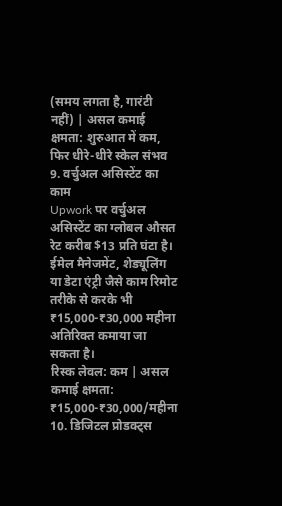(समय लगता है, गारंटी नहीं) | असल कमाई क्षमता: शुरुआत में कम, फिर धीरे-धीरे स्केल संभव
9. वर्चुअल असिस्टेंट का काम
Upwork पर वर्चुअल असिस्टेंट का ग्लोबल औसत रेट करीब $13 प्रति घंटा है। ईमेल मैनेजमेंट, शेड्यूलिंग या डेटा एंट्री जैसे काम रिमोट तरीके से करके भी ₹15,000-₹30,000 महीना अतिरिक्त कमाया जा सकता है।
रिस्क लेवल: कम | असल कमाई क्षमता: ₹15,000-₹30,000/महीना
10. डिजिटल प्रोडक्ट्स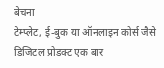बेचना
टेम्प्लेट, ई-बुक या ऑनलाइन कोर्स जैसे डिजिटल प्रोडक्ट एक बार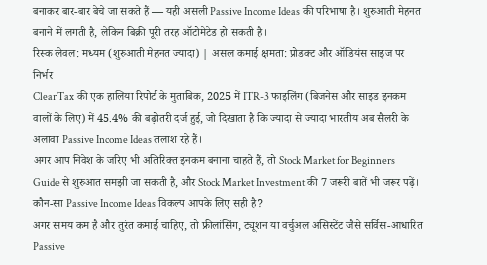बनाकर बार-बार बेचे जा सकते हैं — यही असली Passive Income Ideas की परिभाषा है। शुरुआती मेहनत बनाने में लगती है, लेकिन बिक्री पूरी तरह ऑटोमेटेड हो सकती है।
रिस्क लेवल: मध्यम (शुरुआती मेहनत ज्यादा) | असल कमाई क्षमता: प्रोडक्ट और ऑडियंस साइज पर निर्भर
ClearTax की एक हालिया रिपोर्ट के मुताबिक, 2025 में ITR-3 फाइलिंग (बिजनेस और साइड इनकम वालों के लिए) में 45.4% की बढ़ोतरी दर्ज हुई, जो दिखाता है कि ज्यादा से ज्यादा भारतीय अब सैलरी के अलावा Passive Income Ideas तलाश रहे हैं।
अगर आप निवेश के जरिए भी अतिरिक्त इनकम बनाना चाहते हैं, तो Stock Market for Beginners Guide से शुरुआत समझी जा सकती है, और Stock Market Investment की 7 जरूरी बातें भी जरूर पढ़ें।
कौन-सा Passive Income Ideas विकल्प आपके लिए सही है?
अगर समय कम है और तुरंत कमाई चाहिए, तो फ्रीलांसिंग, ट्यूशन या वर्चुअल असिस्टेंट जैसे सर्विस-आधारित Passive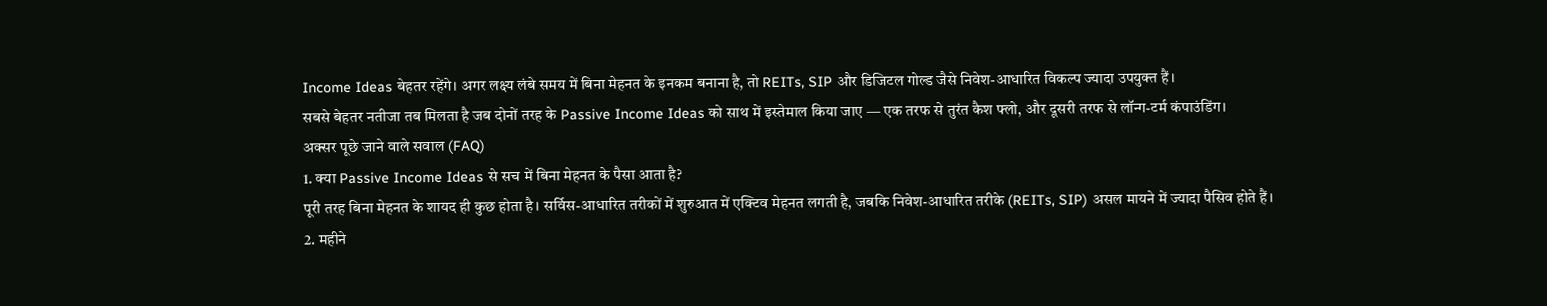Income Ideas बेहतर रहेंगे। अगर लक्ष्य लंबे समय में बिना मेहनत के इनकम बनाना है, तो REITs, SIP और डिजिटल गोल्ड जैसे निवेश-आधारित विकल्प ज्यादा उपयुक्त हैं।
सबसे बेहतर नतीजा तब मिलता है जब दोनों तरह के Passive Income Ideas को साथ में इस्तेमाल किया जाए — एक तरफ से तुरंत कैश फ्लो, और दूसरी तरफ से लॉन्ग-टर्म कंपाउंडिंग।
अक्सर पूछे जाने वाले सवाल (FAQ)
1. क्या Passive Income Ideas से सच में बिना मेहनत के पैसा आता है?
पूरी तरह बिना मेहनत के शायद ही कुछ होता है। सर्विस-आधारित तरीकों में शुरुआत में एक्टिव मेहनत लगती है, जबकि निवेश-आधारित तरीके (REITs, SIP) असल मायने में ज्यादा पैसिव होते हैं।
2. महीने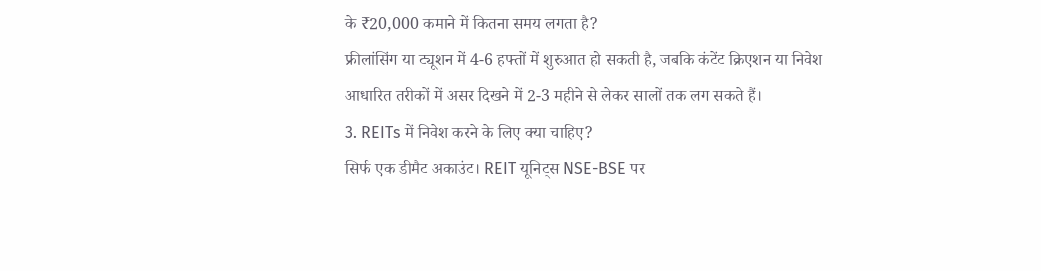के ₹20,000 कमाने में कितना समय लगता है?
फ्रीलांसिंग या ट्यूशन में 4-6 हफ्तों में शुरुआत हो सकती है, जबकि कंटेंट क्रिएशन या निवेश आधारित तरीकों में असर दिखने में 2-3 महीने से लेकर सालों तक लग सकते हैं।
3. REITs में निवेश करने के लिए क्या चाहिए?
सिर्फ एक डीमैट अकाउंट। REIT यूनिट्स NSE-BSE पर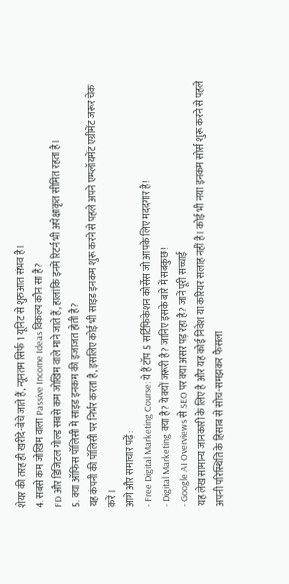शेयर की तरह ही खरीदे-बेचे जाते हैं, न्यूनतम सिर्फ 1 यूनिट से शुरुआत संभव है।
4. सबसे कम जोखिम वाला Passive Income Ideas विकल्प कौन सा है?
FD और डिजिटल गोल्ड सबसे कम जोखिम वाले माने जाते हैं, हालांकि इनमें रिटर्न भी अपेक्षाकृत सीमित रहता है।
5. क्या ऑफिस पॉलिसी में साइड इनकम की इजाजत होती है?
यह कंपनी की पॉलिसी पर निर्भर करता है, इसलिए कोई भी साइड इनकम शुरू करने से पहले अपने एम्प्लॉयमेंट एग्रीमेंट जरूर चेक करें।
आगे और समाचार पढ़ें:
- Free Digital Marketing Course: ये हैं टॉप 5 सर्टिफिकेशन कोर्सेस जो आपके लिए मददगार है!
- Digital Marketing क्या है? ये क्यों जरूरी है? जानिए इसके बारे में सबकुछ!
- Google AI Overviews से SEO पर क्या असर पड़ रहा है? जानें पूरी सच्चाई
यह लेख सामान्य जानकारी के लिए है और यह कोई निवेश या करियर सलाह नहीं है। कोई भी नया इनकम सोर्स शुरू करने से पहले अपनी परिस्थिति के हिसाब से सोच-समझकर फैसला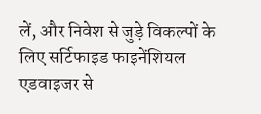लें, और निवेश से जुड़े विकल्पों के लिए सर्टिफाइड फाइनेंशियल एडवाइजर से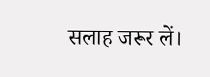सलाह जरूर लें।